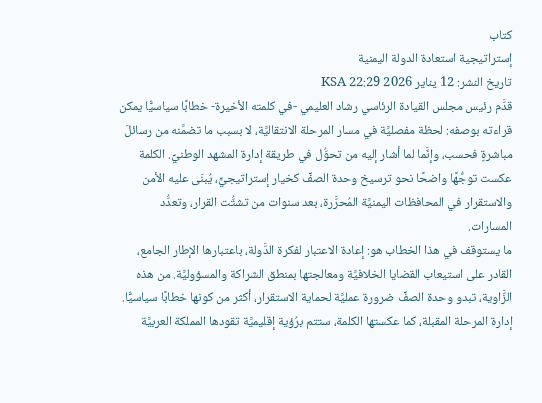كتاب
إستراتيجية استعادة الدولة اليمنية
تاريخ النشر: 12 يناير 2026 22:29 KSA
قدَّم رئيس مجلس القيادة الرئاسي رشاد العليمي -في كلمته الأخيرة- خطابًا سياسيًّا يمكن قراءته بوصفه: لحظة مفصليَّة في مسار المرحلة الانتقاليَّة، لا بسبب ما تضمَّنه من رسائلَ مباشرةٍ فحسب، وإنَّما لما أشار إليه من تحوُّل في طريقة إدارة المشهد الوطنيِّ. الكلمة عكست توجُّهًا واضحًا نحو ترسيخ وحدة الصفِّ كخيار إستراتيجيٍّ، يُبنَى عليه الأمن والاستقرار في المحافظات اليمنيَّة المُحرَّرة، بعد سنوات من تشتُّت القرار، وتعدُّد المسارات.
ما يستوقف في هذا الخطاب هو: إعادة الاعتبار لفكرة الدَّولة، باعتبارها الإطار الجامع، القادر على استيعاب القضايا الخلافيَّة ومعالجتها بمنطق الشراكة والمسؤوليَّة. من هذه الزَّاوية، تبدو وحدة الصفِّ ضرورة عمليَّة لحماية الاستقرار، أكثر من كونها خطابًا سياسيًّا. إدارة المرحلة المقبلة، كما عكستها الكلمة، ستتم برُؤية إقليميَّة تقودها المملكة العربيَّة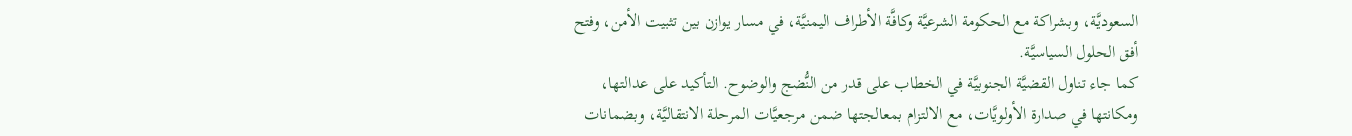السعوديَّة، وبشراكة مع الحكومة الشرعيَّة وكافَّة الأطراف اليمنيَّة، في مسار يوازن بين تثبيت الأمن، وفتح أفق الحلول السياسيَّة.
كما جاء تناول القضيَّة الجنوبيَّة في الخطاب على قدر من النُّضج والوضوح. التأكيد على عدالتها، ومكانتها في صدارة الأولويَّات، مع الالتزام بمعالجتها ضمن مرجعيَّات المرحلة الانتقاليَّة، وبضمانات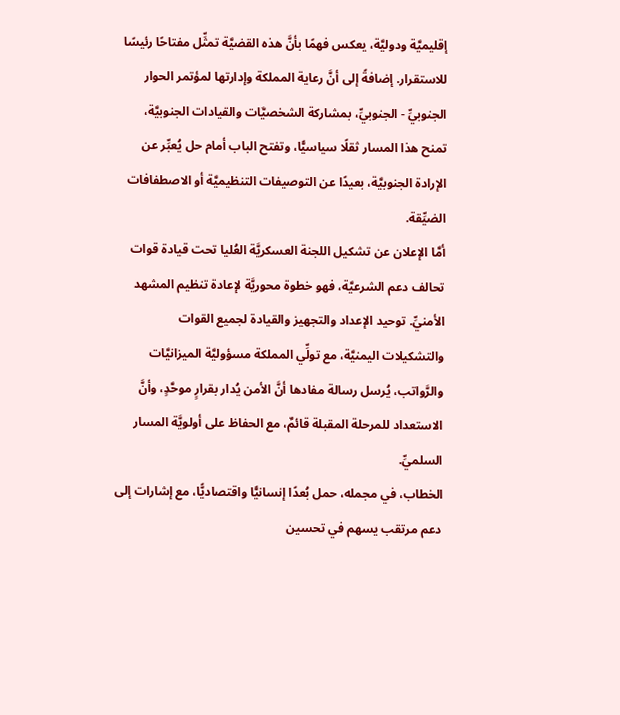إقليميَّة ودوليَّة، يعكس فهمًا بأنَّ هذه القضيَّة تمثِّل مفتاحًا رئيسًا للاستقرار. إضافةً إلى أنَّ رعاية المملكة وإدارتها لمؤتمر الحوار الجنوبيِّ - الجنوبيِّ، بمشاركة الشخصيَّات والقيادات الجنوبيَّة، تمنح هذا المسار ثقلًا سياسيًّا، وتفتح الباب أمام حل يُعبِّر عن الإرادة الجنوبيَّة، بعيدًا عن التوصيفات التنظيميَّة أو الاصطفافات الضيِّقة.
أمَّا الإعلان عن تشكيل اللجنة العسكريَّة العُليا تحت قيادة قوات تحالف دعم الشرعيَّة، فهو خطوة محوريَّة لإعادة تنظيم المشهد الأمنيِّ. توحيد الإعداد والتجهيز والقيادة لجميع القوات والتشكيلات اليمنيَّة، مع تولِّي المملكة مسؤوليَّة الميزانيَّات والرَّواتب، يُرسل رسالة مفادها أنَّ الأمن يُدار بقرارٍ موحَّدٍ، وأنَّ الاستعداد للمرحلة المقبلة قائمٌ، مع الحفاظ على أولويَّة المسار السلميِّ.
الخطاب، في مجمله، حمل بُعدًا إنسانيًّا واقتصاديًّا، مع إشارات إلى دعم مرتقب يسهم في تحسين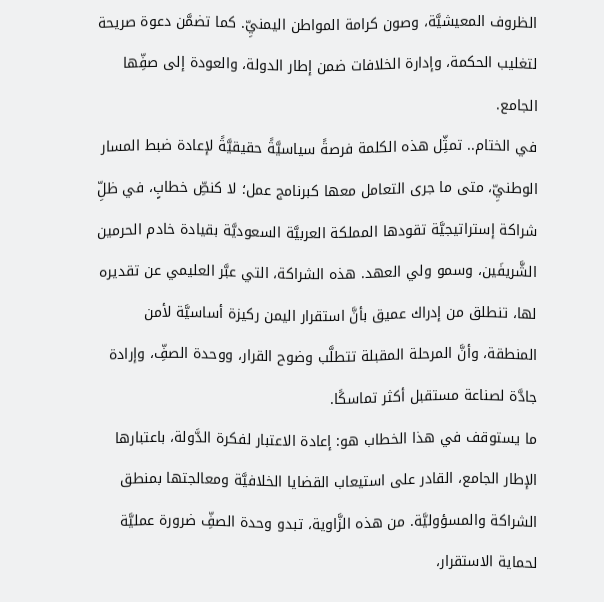الظروف المعيشيَّة، وصون كرامة المواطن اليمنيِّ. كما تضمَّن دعوة صريحة لتغليب الحكمة، وإدارة الخلافات ضمن إطار الدولة، والعودة إلى صفِّها الجامع.
في الختام.. تمثِّل هذه الكلمة فرصةً سياسيَّةً حقيقيَّةً لإعادة ضبط المسار الوطنيِّ، متى ما جرى التعامل معها كبرنامج عمل؛ لا كنصِّ خطابٍ، في ظلِّ شراكة إستراتيجيَّة تقودها المملكة العربيَّة السعوديَّة بقيادة خادم الحرمين الشَّريفَين، وسمو ولي العهد. هذه الشراكة، التي عبَّر العليمي عن تقديره لها، تنطلق من إدراك عميق بأنَّ استقرار اليمن ركيزة أساسيَّة لأمن المنطقة، وأنَّ المرحلة المقبلة تتطلَّب وضوح القرار، ووحدة الصفِّ، وإرادة جادَّة لصناعة مستقبل أكثر تماسكًا.
ما يستوقف في هذا الخطاب هو: إعادة الاعتبار لفكرة الدَّولة، باعتبارها الإطار الجامع، القادر على استيعاب القضايا الخلافيَّة ومعالجتها بمنطق الشراكة والمسؤوليَّة. من هذه الزَّاوية، تبدو وحدة الصفِّ ضرورة عمليَّة لحماية الاستقرار،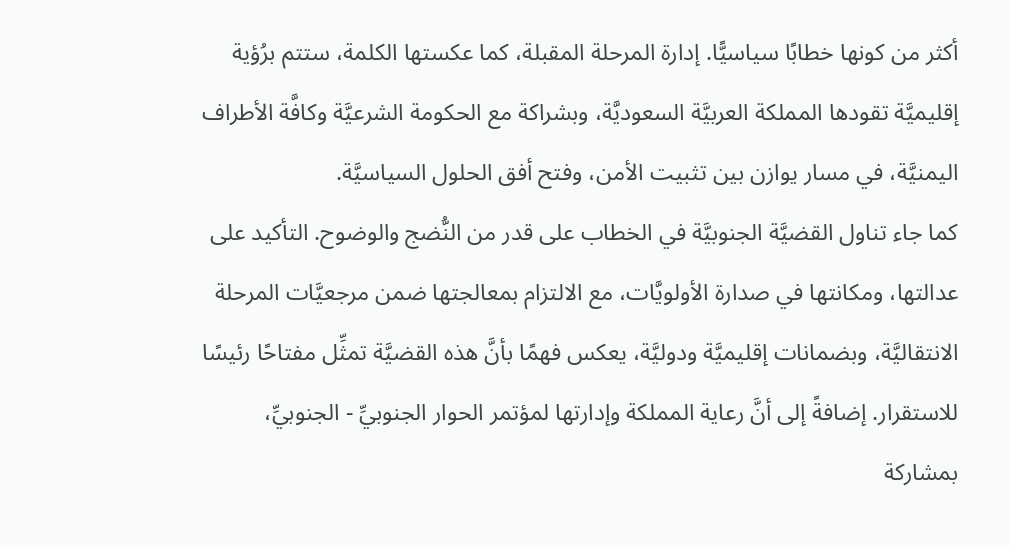أكثر من كونها خطابًا سياسيًّا. إدارة المرحلة المقبلة، كما عكستها الكلمة، ستتم برُؤية إقليميَّة تقودها المملكة العربيَّة السعوديَّة، وبشراكة مع الحكومة الشرعيَّة وكافَّة الأطراف اليمنيَّة، في مسار يوازن بين تثبيت الأمن، وفتح أفق الحلول السياسيَّة.
كما جاء تناول القضيَّة الجنوبيَّة في الخطاب على قدر من النُّضج والوضوح. التأكيد على عدالتها، ومكانتها في صدارة الأولويَّات، مع الالتزام بمعالجتها ضمن مرجعيَّات المرحلة الانتقاليَّة، وبضمانات إقليميَّة ودوليَّة، يعكس فهمًا بأنَّ هذه القضيَّة تمثِّل مفتاحًا رئيسًا للاستقرار. إضافةً إلى أنَّ رعاية المملكة وإدارتها لمؤتمر الحوار الجنوبيِّ - الجنوبيِّ، بمشاركة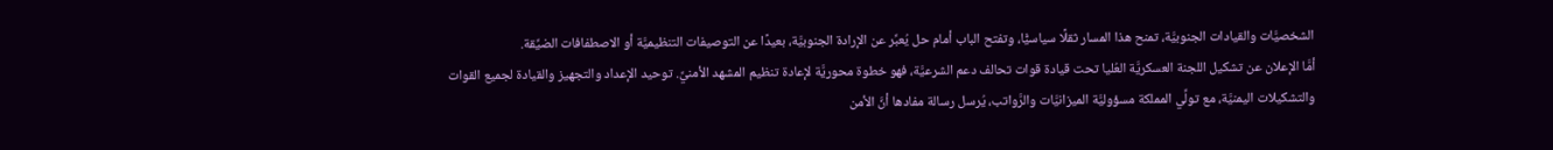الشخصيَّات والقيادات الجنوبيَّة، تمنح هذا المسار ثقلًا سياسيًّا، وتفتح الباب أمام حل يُعبِّر عن الإرادة الجنوبيَّة، بعيدًا عن التوصيفات التنظيميَّة أو الاصطفافات الضيِّقة.
أمَّا الإعلان عن تشكيل اللجنة العسكريَّة العُليا تحت قيادة قوات تحالف دعم الشرعيَّة، فهو خطوة محوريَّة لإعادة تنظيم المشهد الأمنيِّ. توحيد الإعداد والتجهيز والقيادة لجميع القوات والتشكيلات اليمنيَّة، مع تولِّي المملكة مسؤوليَّة الميزانيَّات والرَّواتب، يُرسل رسالة مفادها أنَّ الأمن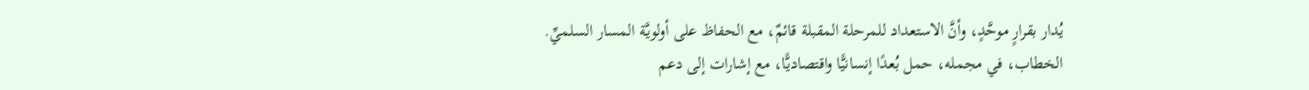يُدار بقرارٍ موحَّدٍ، وأنَّ الاستعداد للمرحلة المقبلة قائمٌ، مع الحفاظ على أولويَّة المسار السلميِّ.
الخطاب، في مجمله، حمل بُعدًا إنسانيًّا واقتصاديًّا، مع إشارات إلى دعم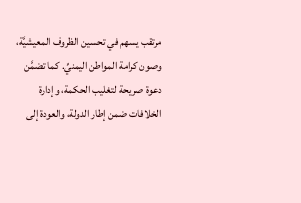مرتقب يسهم في تحسين الظروف المعيشيَّة، وصون كرامة المواطن اليمنيِّ. كما تضمَّن دعوة صريحة لتغليب الحكمة، وإدارة الخلافات ضمن إطار الدولة، والعودة إلى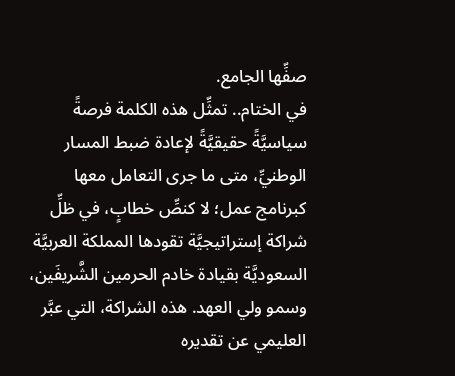صفِّها الجامع.
في الختام.. تمثِّل هذه الكلمة فرصةً سياسيَّةً حقيقيَّةً لإعادة ضبط المسار الوطنيِّ، متى ما جرى التعامل معها كبرنامج عمل؛ لا كنصِّ خطابٍ، في ظلِّ شراكة إستراتيجيَّة تقودها المملكة العربيَّة السعوديَّة بقيادة خادم الحرمين الشَّريفَين، وسمو ولي العهد. هذه الشراكة، التي عبَّر العليمي عن تقديره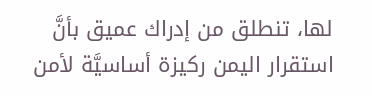لها، تنطلق من إدراك عميق بأنَّ استقرار اليمن ركيزة أساسيَّة لأمن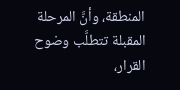المنطقة، وأنَّ المرحلة المقبلة تتطلَّب وضوح القرار،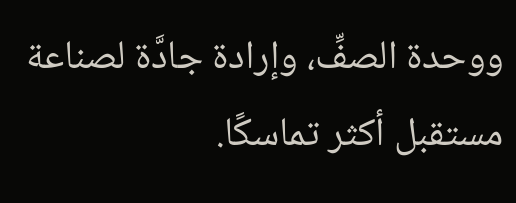ووحدة الصفِّ، وإرادة جادَّة لصناعة مستقبل أكثر تماسكًا.